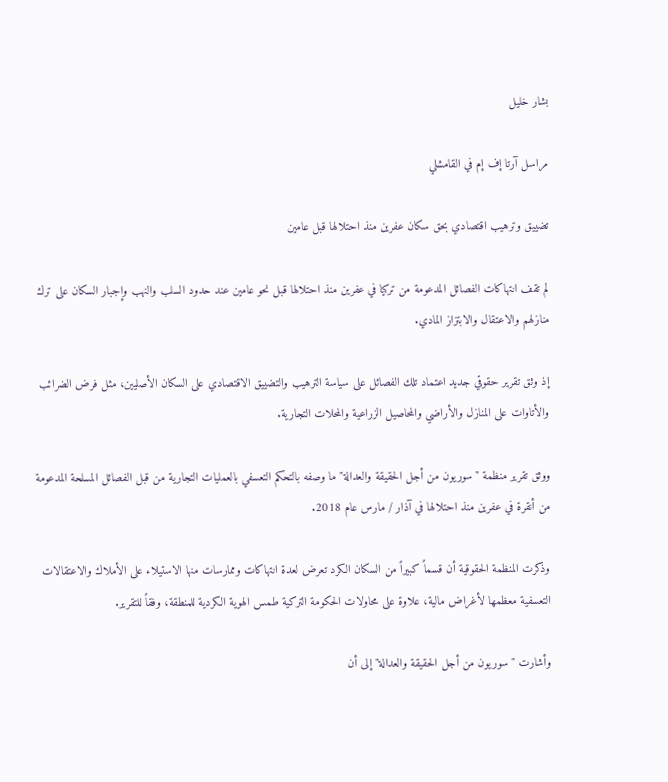بشار خليل

مراسل آرتا إف إم في القامشلي

تضييق وترهيب اقتصادي بحق سكان عفرين منذ احتلالها قبل عامين

لم تقف انتهاكات الفصائل المدعومة من تركيا في عفرين منذ احتلالها قبل نحو عامين عند حدود السلب والنهب وإجبار السكان على ترك منازلهم والاعتقال والابتزاز المادي.

إذ وثق تقرير حقوقي جديد اعتماد تلك الفصائل على سياسة الترهيب والتضييق الاقتصادي على السكان الأصليين، مثل فرض الضرائب والأتاوات على المنازل والأراضي والمحاصيل الزراعية والمحلات التجارية.

ووثق تقرير منظمة "سوريون من أجل الحقيقة والعدالة" ما وصفه بالتحكم التعسفي بالعمليات التجارية من قبل الفصائل المسلحة المدعومة من أنقرة في عفرين منذ احتلالها في آذار / مارس عام 2018.

وذكرت المنظمة الحقوقية أن قسماً كبيراً من السكان الكرد تعرض لعدة انتهاكات وممارسات منها الاستيلاء على الأملاك والاعتقالات التعسفية معظمها لأغراض مالية، علاوة على محاولات الحكومة التركية طمس الهوية الكردية للمنطقة، وفقاً للتقرير.

وأشارت "سوريون من أجل الحقيقة والعدالة" إلى أن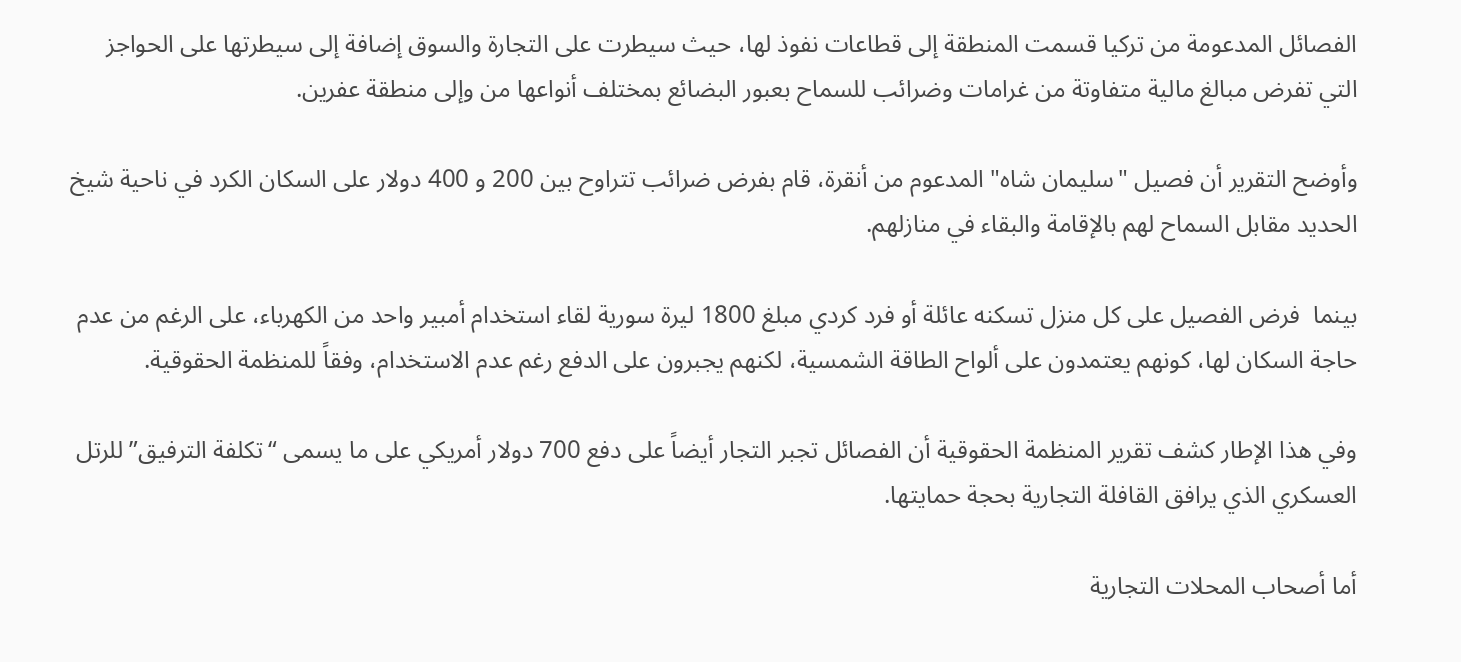الفصائل المدعومة من تركيا قسمت المنطقة إلى قطاعات نفوذ لها، حيث سيطرت على التجارة والسوق إضافة إلى سيطرتها على الحواجز التي تفرض مبالغ مالية متفاوتة من غرامات وضرائب للسماح بعبور البضائع بمختلف أنواعها من وإلى منطقة عفرين.

وأوضح التقرير أن فصيل "سليمان شاه" المدعوم من أنقرة، قام بفرض ضرائب تتراوح بين 200 و 400 دولار على السكان الكرد في ناحية شيخ الحديد مقابل السماح لهم بالإقامة والبقاء في منازلهم.

بينما  فرض الفصيل على كل منزل تسكنه عائلة أو فرد كردي مبلغ 1800 ليرة سورية لقاء استخدام أمبير واحد من الكهرباء، على الرغم من عدم حاجة السكان لها، كونهم يعتمدون على ألواح الطاقة الشمسية، لكنهم يجبرون على الدفع رغم عدم الاستخدام، وفقاً للمنظمة الحقوقية.

وفي هذا الإطار كشف تقرير المنظمة الحقوقية أن الفصائل تجبر التجار أيضاً على دفع 700 دولار أمريكي على ما يسمى “تكلفة الترفيق” للرتل العسكري الذي يرافق القافلة التجارية بحجة حمايتها.

أما أصحاب المحلات التجارية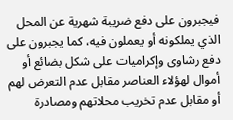فيجبرون على دفع ضريبة شهرية عن المحل الذي يملكونه أو يعملون فيه، كما يجبرون على دفع رشاوى وإكراميات على شكل بضائع أو أموال لهؤلاء العناصر مقابل عدم التعرض لهم أو مقابل عدم تخريب محلاتهم ومصادرة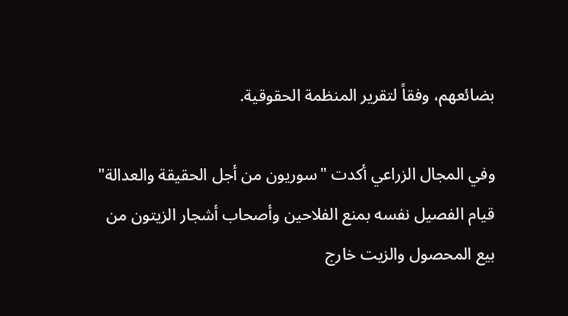بضائعهم، وفقاً لتقرير المنظمة الحقوقية.

وفي المجال الزراعي أكدت "سوريون من أجل الحقيقة والعدالة" قيام الفصيل نفسه بمنع الفلاحين وأصحاب أشجار الزيتون من بيع المحصول والزيت خارج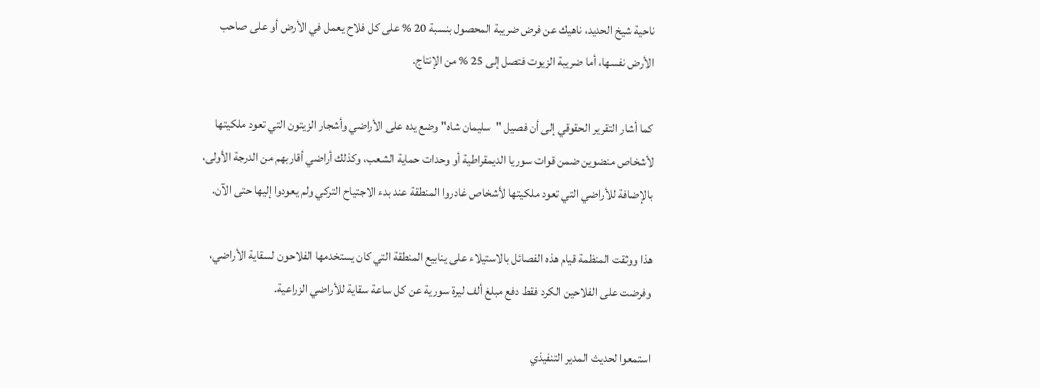ناحية شيخ الحديد، ناهيك عن فرض ضريبة المحصول بنسبة 20 % على كل فلاح يعمل في الأرض أو على صاحب الأرض نفسها، أما ضريبة الزيوت فتصل إلى 25 % من الإنتاج.

كما أشار التقرير الحقوقي إلى أن فصيل "سليمان شاه" وضع يده على الأراضي وأشجار الزيتون التي تعود ملكيتها لأشخاص منضوين ضمن قوات سوريا الديمقراطية أو وحدات حماية الشعب، وكذلك أراضي أقاربهم من الدرجة الأولى، بالإضافة للأراضي التي تعود ملكيتها لأشخاص غادروا المنطقة عند بدء الاجتياح التركي ولم يعودوا إليها حتى الآن.

هذا ووثقت المنظمة قيام هذه الفصائل بالاستيلاء على ينابيع المنطقة التي كان يستخدمها الفلاحون لسقاية الأراضي، وفرضت على الفلاحين الكرد فقط دفع مبلغ ألف ليرة سورية عن كل ساعة سقاية للأراضي الزراعية.

استمعوا لحديث المدير التنفيذي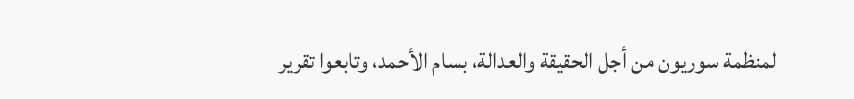لمنظمة سوريون من أجل الحقيقة والعدالة، بسام الأحمد، وتابعوا تقرير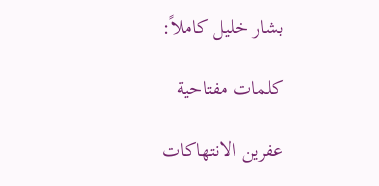بشار خليل كاملاً:

كلمات مفتاحية

عفرين الانتهاكات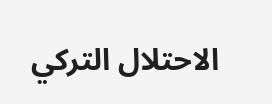الاحتلال التركي